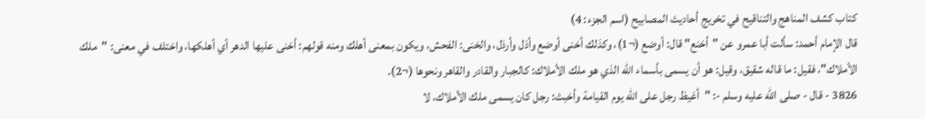كتاب كشف المناهج والتناقيح في تخريج أحاديث المصابيح (اسم الجزء: 4)
قال الإمام أحمد: سألت أبا عمرو عن "أخنع" قال: أوضع (¬1)، وكذلك أخنى أوضع وأذل وأرذل، والخنى: الفحش، ويكون بمعنى أهلك ومنه قولهم: أخنى عليها الدهر أي أهلكها، واختلف في معنى: "ملك الأملاك"، فقيل: ما قاله شقيق، وقيل: هو أن يسمى بأسماء الله الذي هو ملك الأملاك: كالجبار والقادر والقاهر ونحوها (¬2).
3826 - قال - صلى الله عليه وسلم -: "أغيظ رجل على الله يوم القيامة وأخبث: رجل كان يسمى ملك الأملاك، لا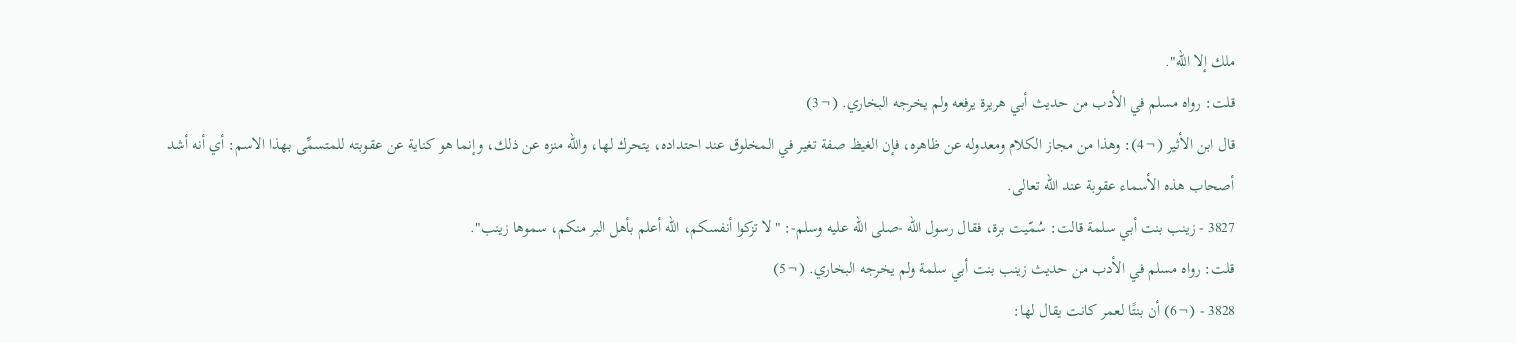ملك إلا الله".
قلت: رواه مسلم في الأدب من حديث أبي هريرة يرفعه ولم يخرجه البخاري. (¬3)
قال ابن الأثير (¬4): وهذا من مجاز الكلام ومعدوله عن ظاهره، فإن الغيظ صفة تغير في المخلوق عند احتداده، يتحرك لها، والله منزه عن ذلك، وإنما هو كناية عن عقوبته للمتسمِّى بهذا الاسم: أي أنه أشد أصحاب هذه الأسماء عقوبة عند الله تعالى.
3827 - زينب بنت أبي سلمة قالت: سُمّيت برة، فقال رسول الله -صلى الله عليه وسلم-: "لا تزكوا أنفسكم، الله أعلم بأهل البر منكم، سموها زينب".
قلت: رواه مسلم في الأدب من حديث زينب بنت أبي سلمة ولم يخرجه البخاري. (¬5)
3828 - (¬6) أن بنتًا لعمر كانت يقال لها: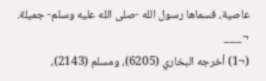عاصية، فسماها رسول الله -صلى الله عليه وسلم- جميلة.
¬___
(¬1) أخرجه البخاري (6205)، ومسلم (2143)،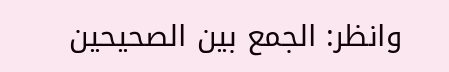وانظر: الجمع بين الصحيحين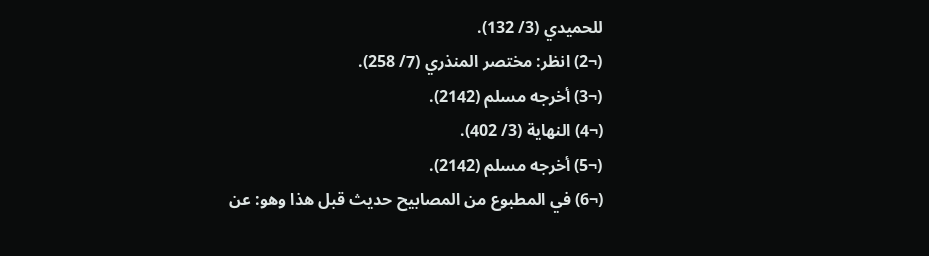للحميدي (3/ 132).
(¬2) انظر: مختصر المنذري (7/ 258).
(¬3) أخرجه مسلم (2142).
(¬4) النهاية (3/ 402).
(¬5) أخرجه مسلم (2142).
(¬6) في المطبوع من المصابيح حديث قبل هذا وهو: عن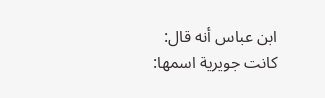ابن عباس أنه قال: كانت جويرية اسمها: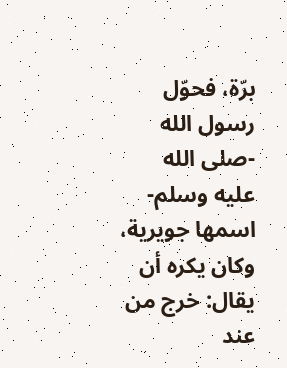برّة، فحوّل رسول الله -صلى الله عليه وسلم- اسمها جويرية، وكان يكره أن يقال: خرج من عند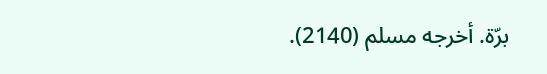برّة. أخرجه مسلم (2140).